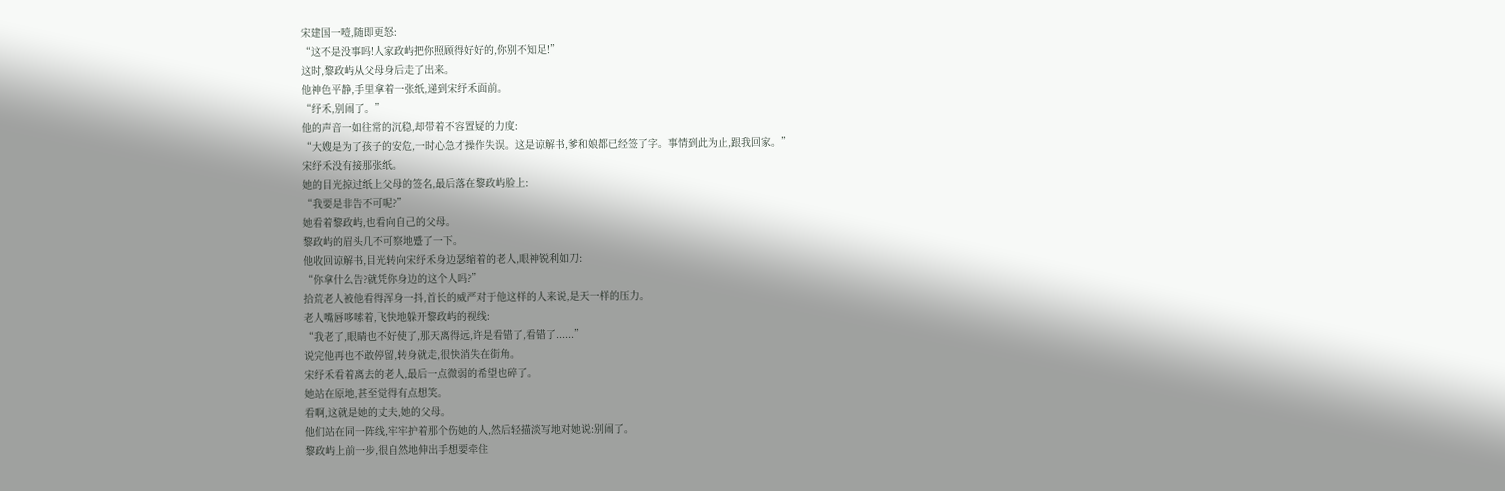宋建国一噎,随即更怒:
“这不是没事吗!人家政屿把你照顾得好好的,你别不知足!”
这时,黎政屿从父母身后走了出来。
他神色平静,手里拿着一张纸,递到宋纾禾面前。
“纾禾,别闹了。”
他的声音一如往常的沉稳,却带着不容置疑的力度:
“大嫂是为了孩子的安危,一时心急才操作失误。这是谅解书,爹和娘都已经签了字。事情到此为止,跟我回家。”
宋纾禾没有接那张纸。
她的目光掠过纸上父母的签名,最后落在黎政屿脸上:
“我要是非告不可呢?”
她看着黎政屿,也看向自己的父母。
黎政屿的眉头几不可察地蹙了一下。
他收回谅解书,目光转向宋纾禾身边瑟缩着的老人,眼神锐利如刀:
“你拿什么告?就凭你身边的这个人吗?”
拾荒老人被他看得浑身一抖,首长的威严对于他这样的人来说,是天一样的压力。
老人嘴唇哆嗦着,飞快地躲开黎政屿的视线:
“我老了,眼睛也不好使了,那天离得远,许是看错了,看错了......”
说完他再也不敢停留,转身就走,很快消失在街角。
宋纾禾看着离去的老人,最后一点微弱的希望也碎了。
她站在原地,甚至觉得有点想笑。
看啊,这就是她的丈夫,她的父母。
他们站在同一阵线,牢牢护着那个伤她的人,然后轻描淡写地对她说:别闹了。
黎政屿上前一步,很自然地伸出手想要牵住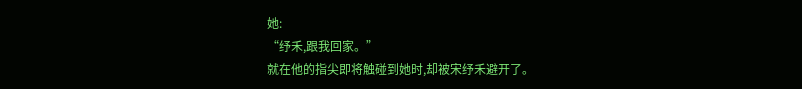她:
“纾禾,跟我回家。”
就在他的指尖即将触碰到她时,却被宋纾禾避开了。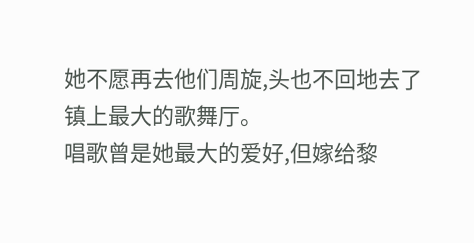她不愿再去他们周旋,头也不回地去了镇上最大的歌舞厅。
唱歌曾是她最大的爱好,但嫁给黎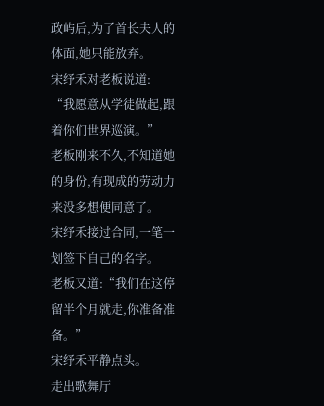政屿后,为了首长夫人的体面,她只能放弃。
宋纾禾对老板说道:
“我愿意从学徒做起,跟着你们世界巡演。”
老板刚来不久,不知道她的身份,有现成的劳动力来没多想便同意了。
宋纾禾接过合同,一笔一划签下自己的名字。
老板又道:“我们在这停留半个月就走,你准备准备。”
宋纾禾平静点头。
走出歌舞厅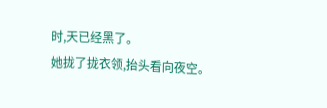时,天已经黑了。
她拢了拢衣领,抬头看向夜空。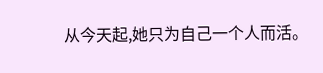从今天起,她只为自己一个人而活。